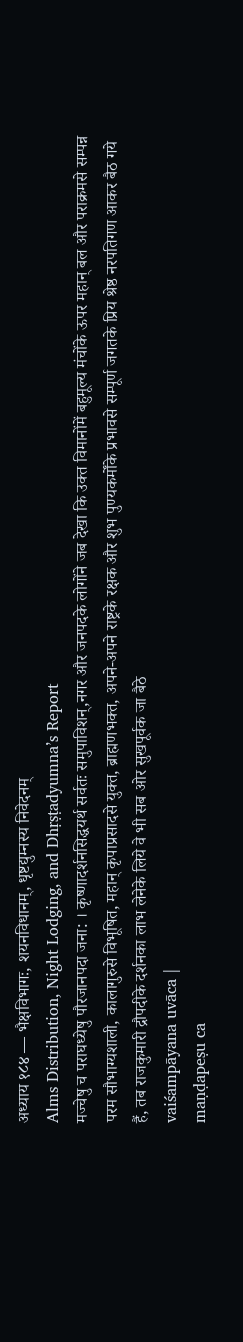अध्याय १८४ — भैक्षविभागः, शयनविधानम्, धृष्टद्युम्नस्य निवेदनम्
Alms Distribution, Night Lodging, and Dhṛṣṭadyumna’s Report
मज्चेषु च पराघध्येषु पौरजानपदा जना: । कृष्णादर्शनसिद्धयर्थ सर्वतः समुपाविशन्,नगर और जनपदके लोगोंने जब देखा कि उक्त विमानोंमें बहुमूल्य मंचोंके ऊपर महान् बल और पराक्रमसे सम्पन्न परम सौभाग्यशाली, कालागुरुसे विभूषित, महान् कृपाप्रसादसे युक्त, ब्राह्मणभक्त, अपने-अपने राष्ट्रके रक्षक और शुभ पुण्यकर्मोंके प्रभावसे सम्पूर्ण जगतके प्रिय श्रेष्ठ नरपतिगण आकर बैठ गये हैं, तब राजकुमारी द्रौपदीके दर्शनका लाभ लेनेके लिये वे भी सब ओर सुखपूर्वक जा बैठे
vaiśampāyana uvāca |
maṇḍapeṣu ca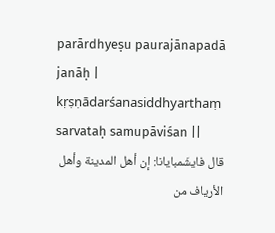parārdhyeṣu paurajānapadā janāḥ |
kṛṣṇādarśanasiddhyarthaṃ sarvataḥ samupāviśan ||
قال فايشَمبايانا: إن أهل المدينة وأهل الأرياف من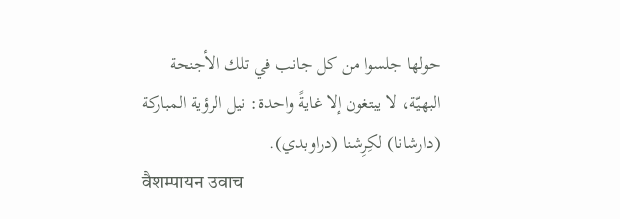حولها جلسوا من كل جانب في تلك الأجنحة البهيّة، لا يبتغون إلا غايةً واحدة: نيل الرؤية المباركة (دارشانا) لكِرِشنا (دراوبدي).
वैशम्पायन उवाच